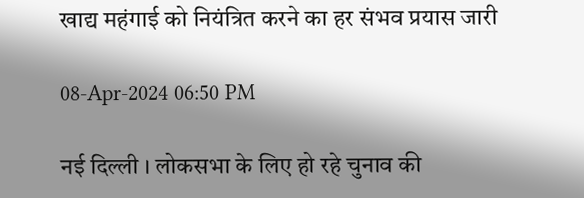खाद्य महंगाई को नियंत्रित करने का हर संभव प्रयास जारी

08-Apr-2024 06:50 PM

नई दिल्ली । लोकसभा के लिए हो रहे चुनाव की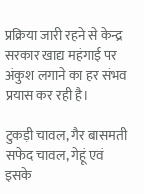प्रक्रिया जारी रहने से केन्द्र सरकार खाद्य महंगाई पर अंकुश लगाने का हर संभव प्रयास कर रही है।

टुकड़ी चावल, गैर बासमती सफेद चावल, गेहूं एवं इसके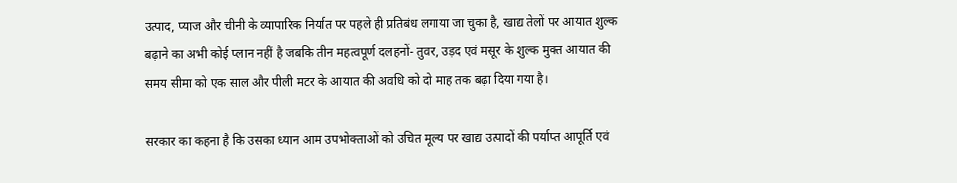उत्पाद, प्याज और चीनी के व्यापारिक निर्यात पर पहले ही प्रतिबंध लगाया जा चुका है, खाद्य तेलों पर आयात शुल्क बढ़ाने का अभी कोई प्लान नहीं है जबकि तीन महत्वपूर्ण दलहनों- तुवर, उड़द एवं मसूर के शुल्क मुक्त आयात की समय सीमा को एक साल और पीली मटर के आयात की अवधि को दो माह तक बढ़ा दिया गया है।

सरकार का कहना है कि उसका ध्यान आम उपभोक्ताओं को उचित मूल्य पर खाद्य उत्पादों की पर्याप्त आपूर्ति एवं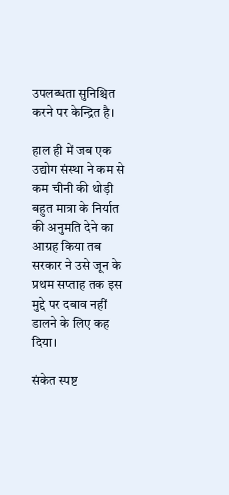उपलब्धता सुनिश्चित करने पर केन्द्रित है।

हाल ही में जब एक उद्योग संस्था ने कम से कम चीनी की थोड़ी बहुत मात्रा के निर्यात की अनुमति देने का आग्रह किया तब सरकार ने उसे जून के प्रथम सप्ताह तक इस मुद्दे पर दबाव नहीं डालने के लिए कह दिया।

संकेत स्पष्ट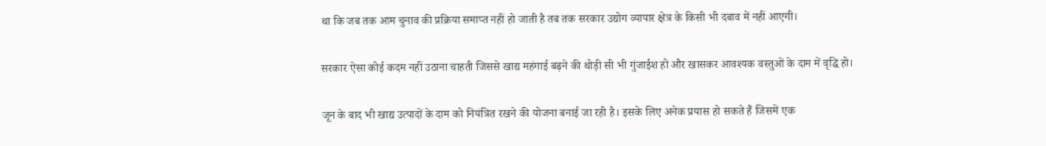था कि जब तक आम चुनाव की प्रक्रिया समाप्त नहीं हो जाती है तब तक सरकार उद्योग व्यापार क्षेत्र के किसी भी दबाव में नहीं आएगी।

सरकार ऐसा कोई कदम नहीं उठाना चाहती जिससे खाद्य महंगाई बढ़ने की थोड़ी सी भी गुंजाईश हो और खासकर आवश्यक वस्तुओं के दाम में वृद्धि हो।

जून के बाद भी खाद्य उत्पादों के दाम को नियंत्रित रखने की योजना बनाई जा रही है। इसके लिए अनेक प्रयास हो सकते हैं जिसमें एक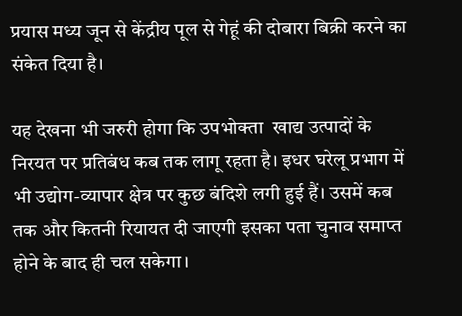प्रयास मध्य जून से केंद्रीय पूल से गेहूं की दोबारा बिक्री करने का संकेत दिया है।

यह देखना भी जरुरी होगा कि उपभोक्ता  खाद्य उत्पादों के निरयत पर प्रतिबंध कब तक लागू रहता है। इधर घरेलू प्रभाग में भी उद्योग-व्यापार क्षेत्र पर कुछ बंदिशे लगी हुई हैं। उसमें कब तक और कितनी रियायत दी जाएगी इसका पता चुनाव समाप्त होने के बाद ही चल सकेगा।